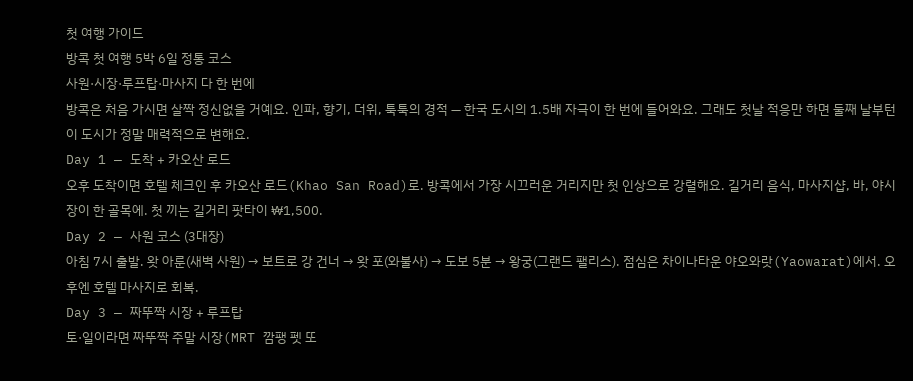첫 여행 가이드
방콕 첫 여행 5박 6일 정통 코스
사원·시장·루프탑·마사지 다 한 번에
방콕은 처음 가시면 살짝 정신없을 거예요. 인파, 향기, 더위, 툭툭의 경적 — 한국 도시의 1.5배 자극이 한 번에 들어와요. 그래도 첫날 적응만 하면 둘째 날부턴 이 도시가 정말 매력적으로 변해요.
Day 1 — 도착 + 카오산 로드
오후 도착이면 호텔 체크인 후 카오산 로드(Khao San Road)로. 방콕에서 가장 시끄러운 거리지만 첫 인상으로 강렬해요. 길거리 음식, 마사지샵, 바, 야시장이 한 골목에. 첫 끼는 길거리 팟타이 ₩1,500.
Day 2 — 사원 코스 (3대장)
아침 7시 출발. 왓 아룬(새벽 사원) → 보트로 강 건너 → 왓 포(와불사) → 도보 5분 → 왕궁(그랜드 팰리스). 점심은 차이나타운 야오와랏(Yaowarat)에서. 오후엔 호텔 마사지로 회복.
Day 3 — 짜뚜짝 시장 + 루프탑
토·일이라면 짜뚜짝 주말 시장(MRT 깜팽 펫 또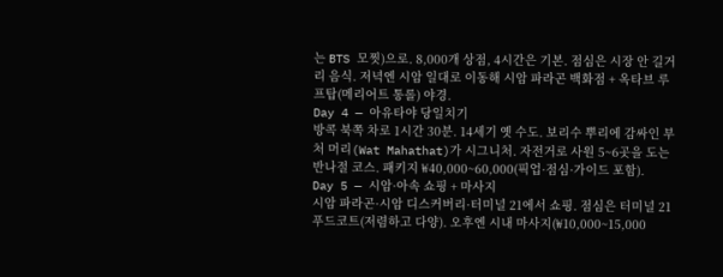는 BTS 모찟)으로. 8,000개 상점, 4시간은 기본. 점심은 시장 안 길거리 음식. 저녁엔 시암 일대로 이동해 시암 파라곤 백화점 + 옥타브 루프탑(메리어트 통롤) 야경.
Day 4 — 아유타야 당일치기
방콕 북쪽 차로 1시간 30분. 14세기 옛 수도. 보리수 뿌리에 감싸인 부처 머리(Wat Mahathat)가 시그니처. 자전거로 사원 5~6곳을 도는 반나절 코스. 패키지 ₩40,000~60,000(픽업·점심·가이드 포함).
Day 5 — 시암·아속 쇼핑 + 마사지
시암 파라곤·시암 디스커버리·터미널 21에서 쇼핑. 점심은 터미널 21 푸드코트(저렴하고 다양). 오후엔 시내 마사지(₩10,000~15,000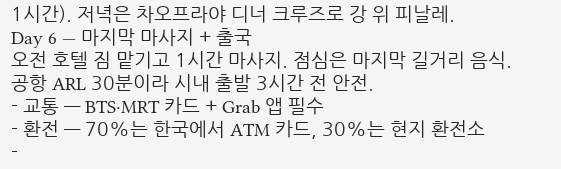1시간). 저녁은 차오프라야 디너 크루즈로 강 위 피날레.
Day 6 — 마지막 마사지 + 출국
오전 호텔 짐 맡기고 1시간 마사지. 점심은 마지막 길거리 음식. 공항 ARL 30분이라 시내 출발 3시간 전 안전.
- 교통 — BTS·MRT 카드 + Grab 앱 필수
- 환전 — 70%는 한국에서 ATM 카드, 30%는 현지 환전소
-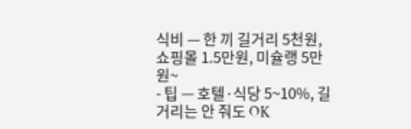식비 — 한 끼 길거리 5천원, 쇼핑몰 1.5만원, 미슐랭 5만원~
- 팁 — 호텔·식당 5~10%, 길거리는 안 줘도 OK